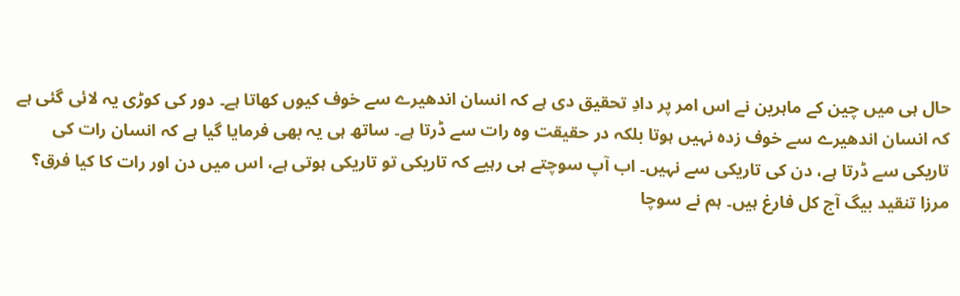حال ہی میں چین کے ماہرین نے اس امر پر دادِ تحقیق دی ہے کہ انسان اندھیرے سے خوف کیوں کھاتا ہے۔ دور کی کوڑی یہ لائی گئی ہے کہ انسان اندھیرے سے خوف زدہ نہیں ہوتا بلکہ در حقیقت وہ رات سے ڈرتا ہے۔ ساتھ ہی یہ بھی فرمایا گیا ہے کہ انسان رات کی تاریکی سے ڈرتا ہے، دن کی تاریکی سے نہیں۔ اب آپ سوچتے ہی رہیے کہ تاریکی تو تاریکی ہوتی ہے، اس میں دن اور رات کا کیا فرق؟
مرزا تنقید بیگ آج کل فارغ ہیں۔ ہم نے سوچا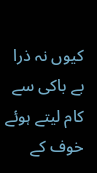کیوں نہ ذرا بے باکی سے کام لیتے ہوئے خوف کے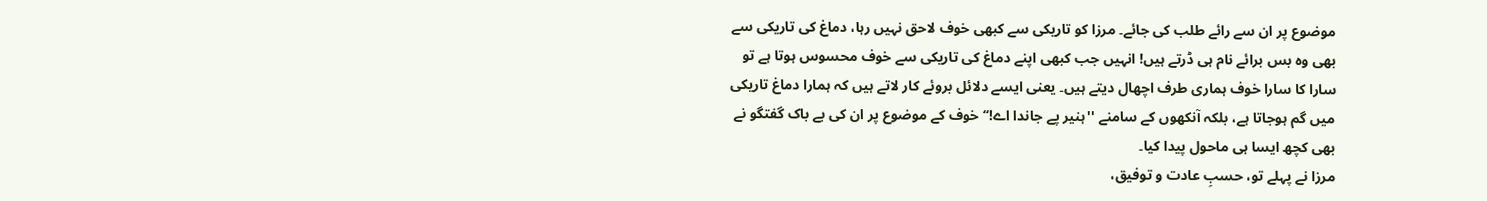موضوع پر ان سے رائے طلب کی جائے۔ مرزا کو تاریکی سے کبھی خوف لاحق نہیں رہا، دماغ کی تاریکی سے بھی وہ بس برائے نام ہی ڈرتے ہیں! انہیں جب کبھی اپنے دماغ کی تاریکی سے خوف محسوس ہوتا ہے تو سارا کا سارا خوف ہماری طرف اچھال دیتے ہیں۔ یعنی ایسے دلائل بروئے کار لاتے ہیں کہ ہمارا دماغ تاریکی میں گم ہوجاتا ہے، بلکہ آنکھوں کے سامنے ''ہنیر پے جاندا اے!‘‘ خوف کے موضوع پر ان کی بے باک گفتگو نے بھی کچھ ایسا ہی ماحول پیدا کیا۔
مرزا نے پہلے تو، حسبِ عادت و توفیق،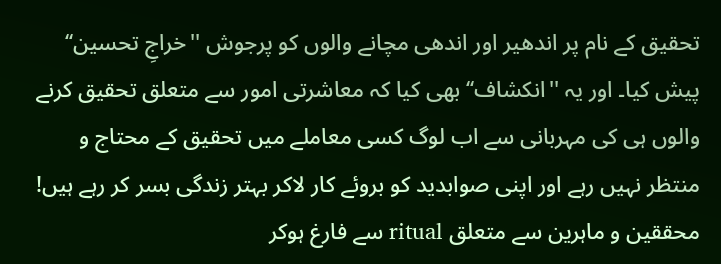تحقیق کے نام پر اندھیر اور اندھی مچانے والوں کو پرجوش ''خراجِ تحسین‘‘ پیش کیا۔ اور یہ ''انکشاف‘‘ بھی کیا کہ معاشرتی امور سے متعلق تحقیق کرنے والوں ہی کی مہربانی سے اب لوگ کسی معاملے میں تحقیق کے محتاج و منتظر نہیں رہے اور اپنی صوابدید کو بروئے کار لاکر بہتر زندگی بسر کر رہے ہیں!
محققین و ماہرین سے متعلق ritual سے فارغ ہوکر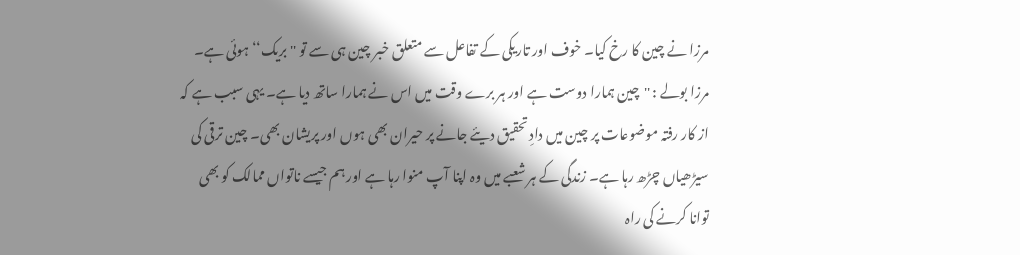مرزا نے چین کا رخ کیا۔ خوف اور تاریکی کے تفاعل سے متعلق خبر چین ہی سے تو ''بریک‘‘ ہوئی ہے۔ مرزا بولے : ''چین ہمارا دوست ہے اور ہر برے وقت میں اس نے ہمارا ساتھ دیا ہے۔ یہی سبب ہے کہ از کار رفتہ موضوعات پر چین میں دادِ تحقیق دیئے جانے پر حیران بھی ہوں اور پریشان بھی۔ چین ترقی کی سیڑھیاں چڑھ رہا ہے۔ زندگی کے ہر شعبے میں وہ اپنا آپ منوا رہا ہے اور ہم جیسے ناتواں ممالک کو بھی توانا کرنے کی راہ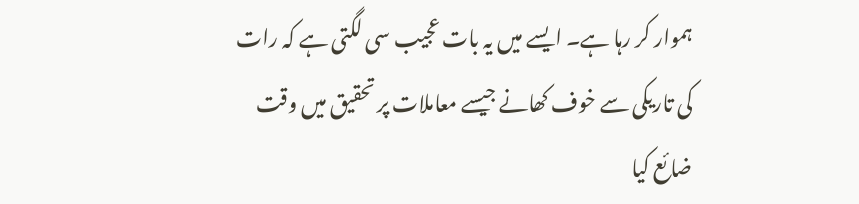ہموار کر رہا ہے۔ ایسے میں یہ بات عجیب سی لگتی ہے کہ رات کی تاریکی سے خوف کھانے جیسے معاملات پر تحقیق میں وقت ضائع کیا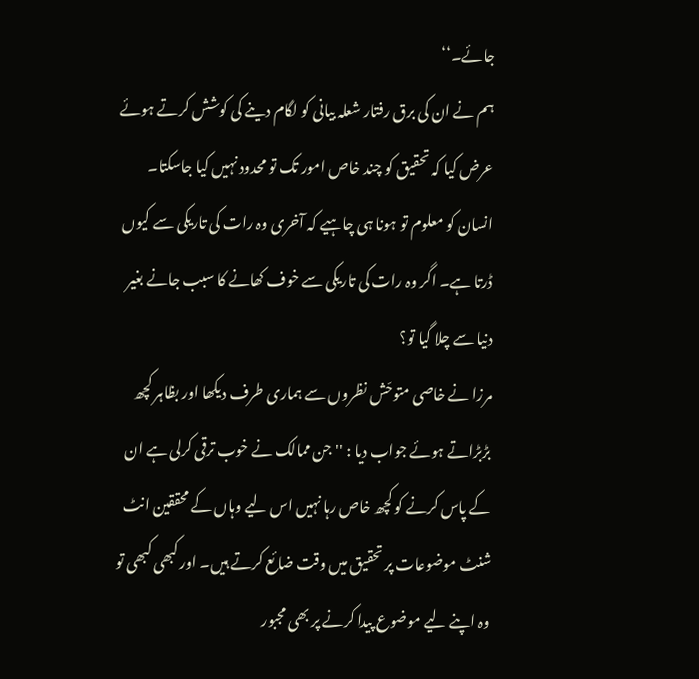جائے۔‘‘
ہم نے ان کی برق رفتار شعلہ بیانی کو لگام دینے کی کوشش کرتے ہوئے عرض کیا کہ تحقیق کو چند خاص امور تک تو محدود نہیں کیا جاسکتا۔ انسان کو معلوم تو ہونا ہی چاہیے کہ آخری وہ رات کی تاریکی سے کیوں ڈرتا ہے۔ اگر وہ رات کی تاریکی سے خوف کھانے کا سبب جانے بغیر دنیا سے چلا گیا تو؟
مرزا نے خاصی متوحّش نظروں سے ہماری طرف دیکھا اور بظاہر کچھ بڑبڑاتے ہوئے جواب دیا : ''جن ممالک نے خوب ترقی کرلی ہے ان کے پاس کرنے کو کچھ خاص رہا نہیں اس لیے وہاں کے محققین انٹ شنٹ موضوعات پر تحقیق میں وقت ضائع کرتے ہیں۔ اور کبھی کبھی تو وہ اپنے لیے موضوع پیدا کرنے پر بھی مجبور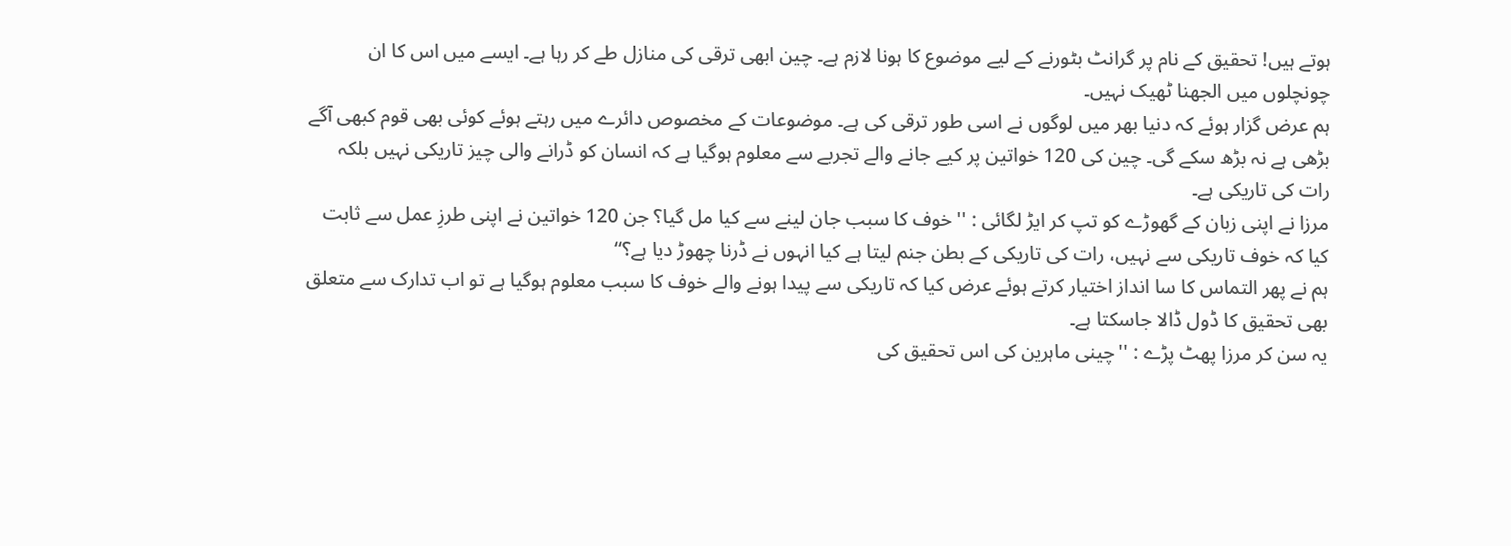ہوتے ہیں! تحقیق کے نام پر گرانٹ بٹورنے کے لیے موضوع کا ہونا لازم ہے۔ چین ابھی ترقی کی منازل طے کر رہا ہے۔ ایسے میں اس کا ان چونچلوں میں الجھنا ٹھیک نہیں۔
ہم عرض گزار ہوئے کہ دنیا بھر میں لوگوں نے اسی طور ترقی کی ہے۔ موضوعات کے مخصوص دائرے میں رہتے ہوئے کوئی بھی قوم کبھی آگے بڑھی ہے نہ بڑھ سکے گی۔ چین کی 120 خواتین پر کیے جانے والے تجربے سے معلوم ہوگیا ہے کہ انسان کو ڈرانے والی چیز تاریکی نہیں بلکہ رات کی تاریکی ہے۔
مرزا نے اپنی زبان کے گھوڑے کو تپ کر ایڑ لگائی : ''خوف کا سبب جان لینے سے کیا مل گیا؟ جن 120 خواتین نے اپنی طرزِ عمل سے ثابت کیا کہ خوف تاریکی سے نہیں، رات کی تاریکی کے بطن جنم لیتا ہے کیا انہوں نے ڈرنا چھوڑ دیا ہے؟‘‘
ہم نے پھر التماس کا سا انداز اختیار کرتے ہوئے عرض کیا کہ تاریکی سے پیدا ہونے والے خوف کا سبب معلوم ہوگیا ہے تو اب تدارک سے متعلق بھی تحقیق کا ڈول ڈالا جاسکتا ہے۔
یہ سن کر مرزا پھٹ پڑے : ''چینی ماہرین کی اس تحقیق کی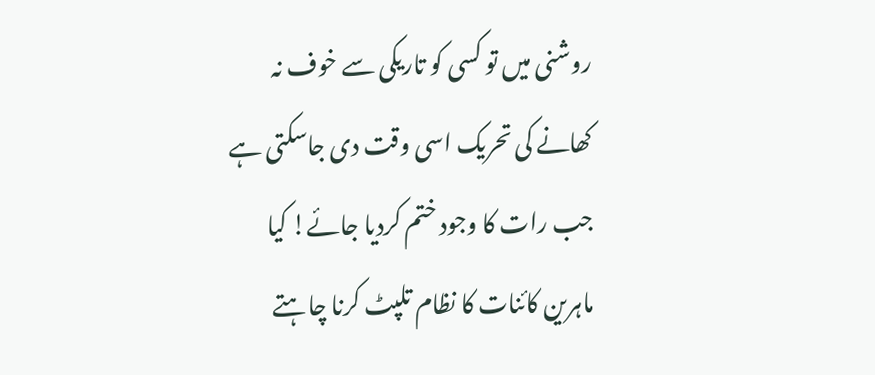روشنی میں تو کسی کو تاریکی سے خوف نہ کھانے کی تحریک اسی وقت دی جاسکتی ہے جب رات کا وجود ختم کردیا جائے! کیا ماہرین کائنات کا نظام تلپٹ کرنا چاہتے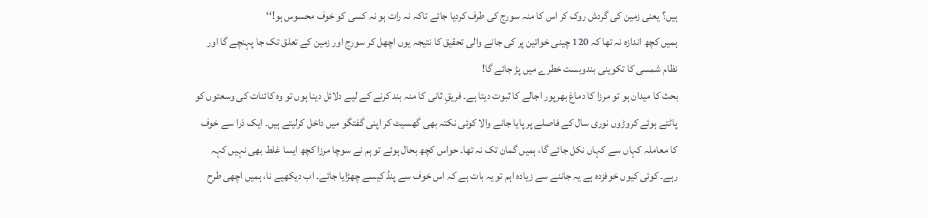ہیں؟ یعنی زمین کی گردش روک کر اس کا منہ سورج کی طرف کردیا جائے تاکہ نہ رات ہو نہ کسی کو خوف محسوس ہو!‘‘
ہمیں کچھ اندازہ نہ تھا کہ 120 چینی خواتین پر کی جانے والی تحقیق کا نتیجہ یوں اچھل کر سورج اور زمین کے تعلق تک جا پہنچے گا اور نظام شمسی کا تکوینی بندوبست خطرے میں پڑ جائے گا!
بحث کا میدان ہو تو مرزا کا دماغ بھرپور اجالے کا ثبوت دیتا ہے۔ فریقِ ثانی کا منہ بند کرنے کے لیے دلائل دینا ہوں تو وہ کائنات کی وسعتوں کو پاٹتے ہوئے کروڑوں نوری سال کے فاصلے پر پایا جانے والا کوئی نکتہ بھی گھسیٹ کر اپنی گفتگو میں داخل کرلیتے ہیں۔ ایک ذرا سے خوف کا معاملہ کہاں سے کہاں نکل جائے گا، ہمیں گمان تک نہ تھا۔ حواس کچھ بحال ہوئے تو ہم نے سوچا مرزا کچھ ایسا غلط بھی نہیں کہہ رہے۔ کوئی کیوں خوفزدہ ہے یہ جاننے سے زیادہ اہم تو یہ بات ہے کہ اس خوف سے پنڈ کیسے چھڑایا جائے۔ اب دیکھیے نا، ہمیں اچھی طرح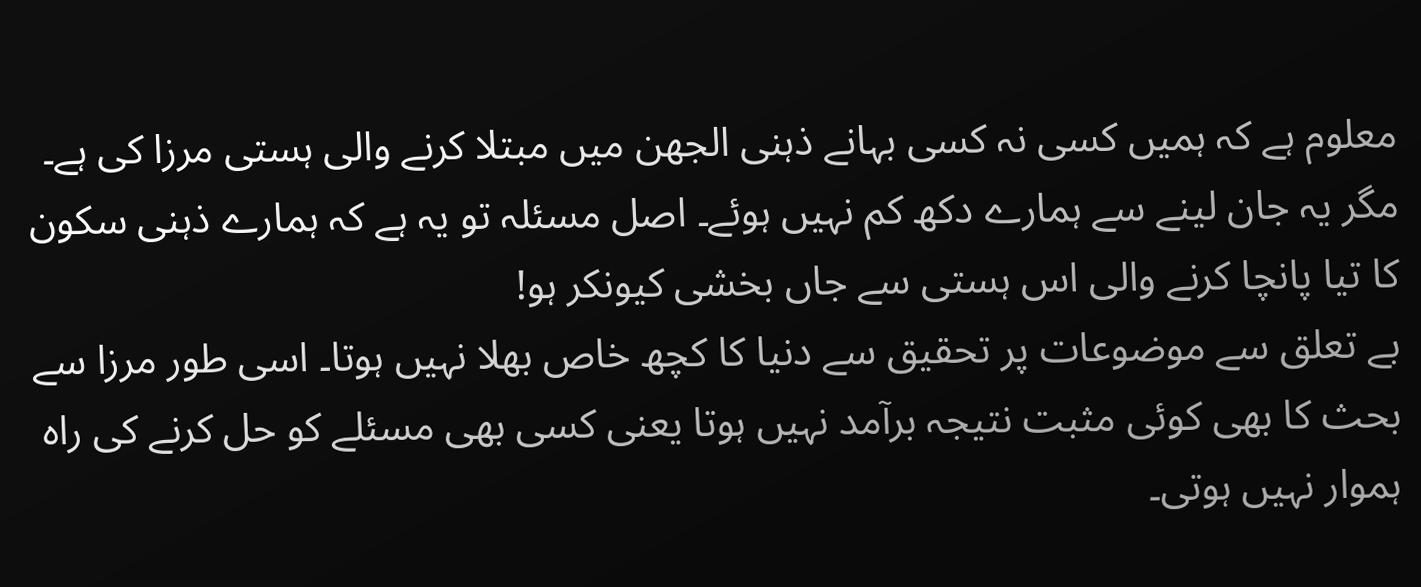معلوم ہے کہ ہمیں کسی نہ کسی بہانے ذہنی الجھن میں مبتلا کرنے والی ہستی مرزا کی ہے۔ مگر یہ جان لینے سے ہمارے دکھ کم نہیں ہوئے۔ اصل مسئلہ تو یہ ہے کہ ہمارے ذہنی سکون کا تیا پانچا کرنے والی اس ہستی سے جاں بخشی کیونکر ہو!
بے تعلق سے موضوعات پر تحقیق سے دنیا کا کچھ خاص بھلا نہیں ہوتا۔ اسی طور مرزا سے بحث کا بھی کوئی مثبت نتیجہ برآمد نہیں ہوتا یعنی کسی بھی مسئلے کو حل کرنے کی راہ ہموار نہیں ہوتی۔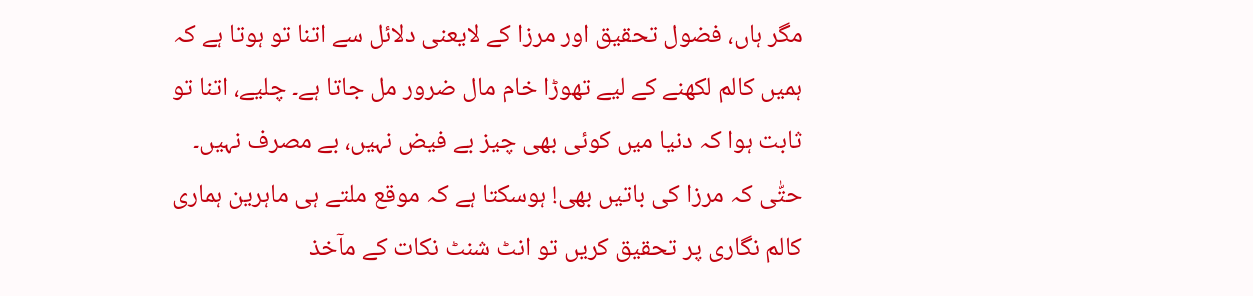مگر ہاں، فضول تحقیق اور مرزا کے لایعنی دلائل سے اتنا تو ہوتا ہے کہ ہمیں کالم لکھنے کے لیے تھوڑا خام مال ضرور مل جاتا ہے۔ چلیے، اتنا تو ثابت ہوا کہ دنیا میں کوئی بھی چیز بے فیض نہیں، بے مصرف نہیں۔ حتّٰی کہ مرزا کی باتیں بھی! ہوسکتا ہے کہ موقع ملتے ہی ماہرین ہماری کالم نگاری پر تحقیق کریں تو انٹ شنٹ نکات کے مآخذ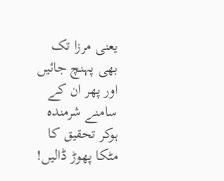یعنی مرزا تک بھی پہنچ جائیں اور پھر ان کے سامنے شرمندہ ہوکر تحقیق کا مٹکا پھوڑ ڈالیں!